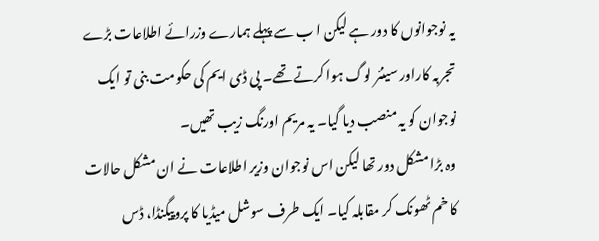یہ نوجوانوں کا دور ہے لیکن ا ب سے پہلے ہمارے وزرائے اطلاعات بڑے تجربہ کاراور سینئر لوگ ہوا کرتے تھے۔ پی ڈی ایم کی حکومت بنی تو ایک نوجوان کو یہ منصب دیا گیا۔ یہ مریم اورنگ زیب تھیں۔
وہ بڑا مشکل دور تھا لیکن اس نوجوان وزیر اطلاعات نے ان مشکل حالات کا خم ٹھونک کر مقابلہ کیا۔ ایک طرف سوشل میڈیا کا پروپیگنڈا، ڈس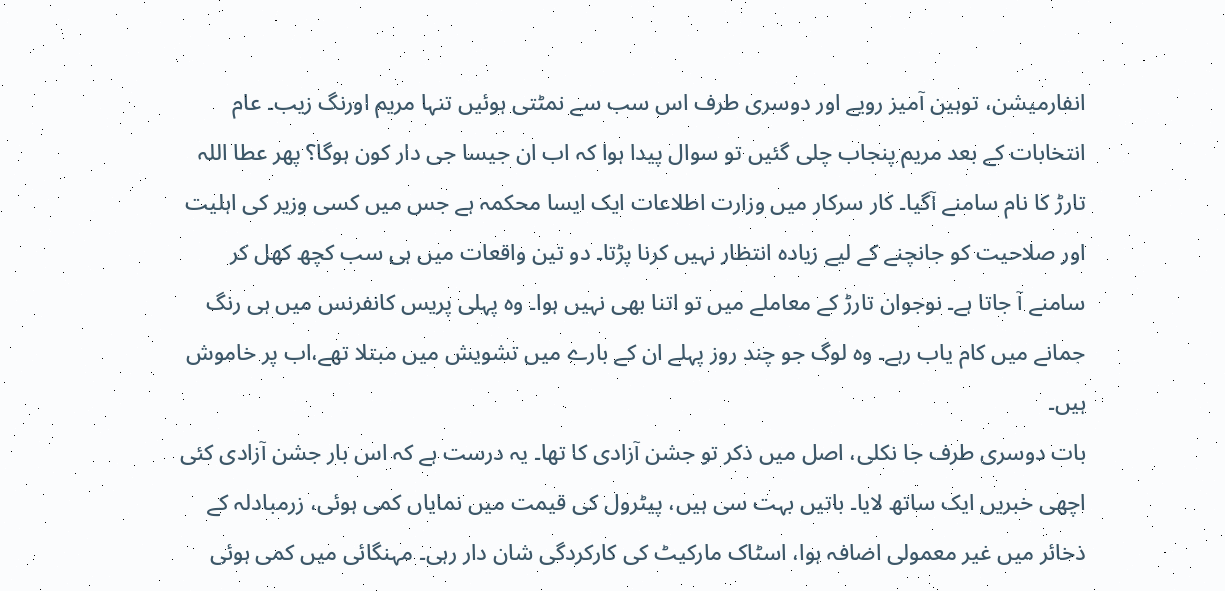انفارمیشن، توہین آمیز رویے اور دوسری طرف اس سب سے نمٹتی ہوئیں تنہا مریم اورنگ زیب۔ عام انتخابات کے بعد مریم پنجاب چلی گئیں تو سوال پیدا ہوا کہ اب ان جیسا جی دار کون ہوگا؟ پھر عطا اللہ تارڑ کا نام سامنے آگیا۔ کار سرکار میں وزارت اطلاعات ایک ایسا محکمہ ہے جس میں کسی وزیر کی اہلیت اور صلاحیت کو جانچنے کے لیے زیادہ انتظار نہیں کرنا پڑتا۔ دو تین واقعات میں ہی سب کچھ کھل کر سامنے آ جاتا ہے۔ نوجوان تارڑ کے معاملے میں تو اتنا بھی نہیں ہوا۔ وہ پہلی پریس کانفرنس میں ہی رنگ جمانے میں کام یاب رہے۔ وہ لوگ جو چند روز پہلے ان کے بارے میں تشویش میں مبتلا تھے،اب پر خاموش ہیں۔
بات دوسری طرف جا نکلی، اصل میں ذکر تو جشن آزادی کا تھا۔ یہ درست ہے کہ اس بار جشن آزادی کئی اچھی خبریں ایک ساتھ لایا۔ باتیں بہت سی ہیں، پیٹرول کی قیمت میں نمایاں کمی ہوئی، زرمبادلہ کے ذخائر میں غیر معمولی اضافہ ہوا، اسٹاک مارکیٹ کی کارکردگی شان دار رہی۔ مہنگائی میں کمی ہوئی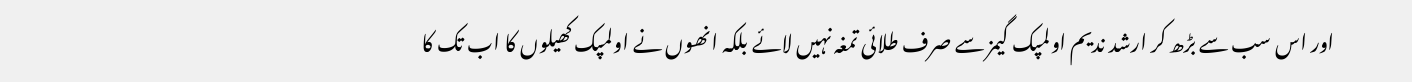اور اس سب سے بڑھ کر ارشد ندیم اولمپک گیمز سے صرف طلائی تمغہ نہیں لائے بلکہ انھوں نے اولمپک کھیلوں کا اب تک کا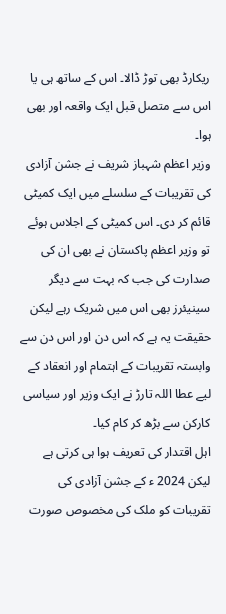ریکارڈ بھی توڑ ڈالا۔ اس کے ساتھ ہی یا اس سے متصل قبل ایک واقعہ اور بھی ہوا۔
وزیر اعظم شہباز شریف نے جشن آزادی کی تقریبات کے سلسلے میں ایک کمیٹی قائم کر دی۔ اس کمیٹی کے اجلاس ہوئے تو وزیر اعظم پاکستان نے بھی ان کی صدارت کی جب کہ بہت سے دیگر سینیئرز بھی اس میں شریک رہے لیکن حقیقت یہ ہے کہ اس دن اور اس دن سے وابستہ تقریبات کے اہتمام اور انعقاد کے لیے عطا اللہ تارڑ نے ایک وزیر اور سیاسی کارکن سے بڑھ کر کام کیا۔
اہل اقتدار کی تعریف ہوا ہی کرتی ہے لیکن 2024 ء کے جشن آزادی کی تقریبات کو ملک کی مخصوص صورت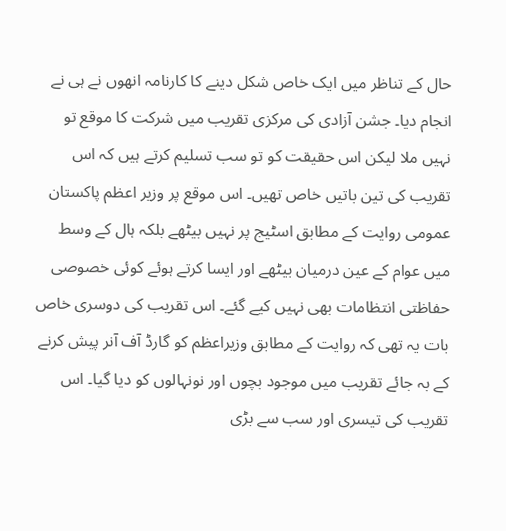حال کے تناظر میں ایک خاص شکل دینے کا کارنامہ انھوں نے ہی نے انجام دیا۔ جشن آزادی کی مرکزی تقریب میں شرکت کا موقع تو نہیں ملا لیکن اس حقیقت کو تو سب تسلیم کرتے ہیں کہ اس تقریب کی تین باتیں خاص تھیں۔ اس موقع پر وزیر اعظم پاکستان عمومی روایت کے مطابق اسٹیج پر نہیں بیٹھے بلکہ ہال کے وسط میں عوام کے عین درمیان بیٹھے اور ایسا کرتے ہوئے کوئی خصوصی حفاظتی انتظامات بھی نہیں کیے گئے۔ اس تقریب کی دوسری خاص بات یہ تھی کہ روایت کے مطابق وزیراعظم کو گارڈ آف آنر پیش کرنے کے بہ جائے تقریب میں موجود بچوں اور نونہالوں کو دیا گیا۔ اس تقریب کی تیسری اور سب سے بڑی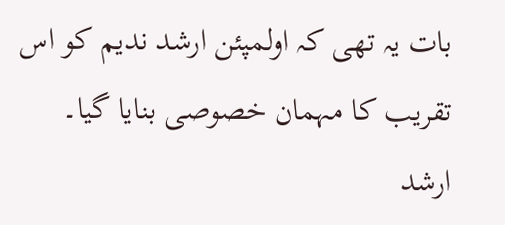بات یہ تھی کہ اولمپئن ارشد ندیم کو اس تقریب کا مہمان خصوصی بنایا گیا۔
ارشد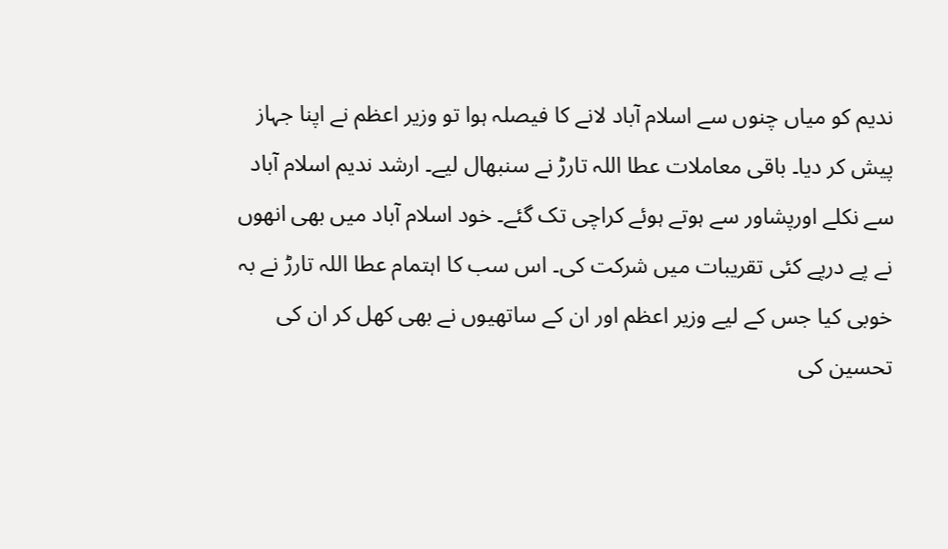ندیم کو میاں چنوں سے اسلام آباد لانے کا فیصلہ ہوا تو وزیر اعظم نے اپنا جہاز پیش کر دیا۔ باقی معاملات عطا اللہ تارڑ نے سنبھال لیے۔ ارشد ندیم اسلام آباد سے نکلے اورپشاور سے ہوتے ہوئے کراچی تک گئے۔ خود اسلام آباد میں بھی انھوں نے پے درپے کئی تقریبات میں شرکت کی۔ اس سب کا اہتمام عطا اللہ تارڑ نے بہ خوبی کیا جس کے لیے وزیر اعظم اور ان کے ساتھیوں نے بھی کھل کر ان کی تحسین کی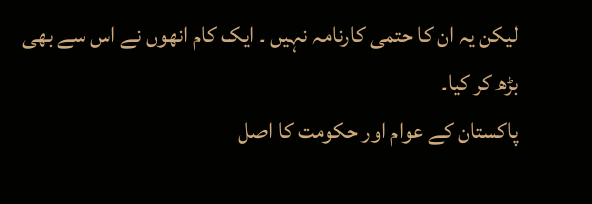لیکن یہ ان کا حتمی کارنامہ نہیں ۔ ایک کام انھوں نے اس سے بھی بڑھ کر کیا۔
پاکستان کے عوام اور حکومت کا اصل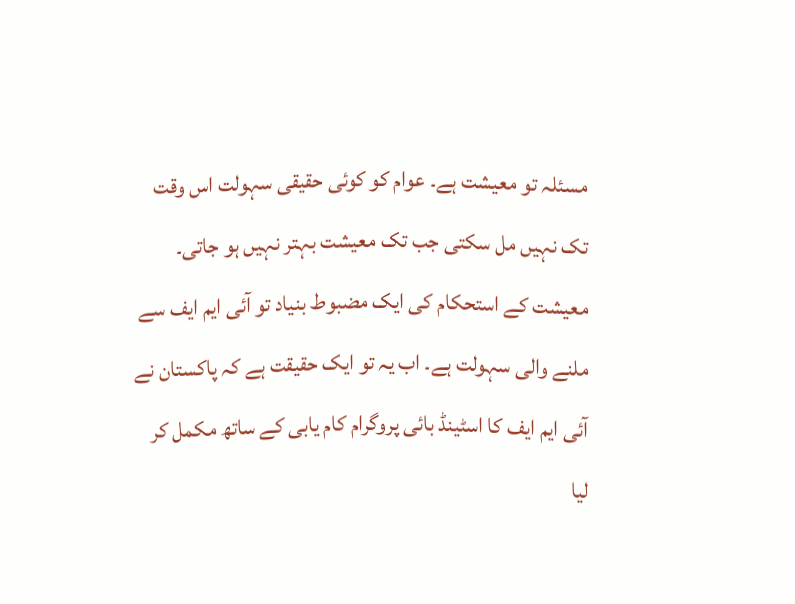مسئلہ تو معیشت ہے۔ عوام کو کوئی حقیقی سہولت اس وقت تک نہیں مل سکتی جب تک معیشت بہتر نہیں ہو جاتی۔ معیشت کے استحکام کی ایک مضبوط بنیاد تو آئی ایم ایف سے ملنے والی سہولت ہے۔ اب یہ تو ایک حقیقت ہے کہ پاکستان نے آئی ایم ایف کا اسٹینڈ بائی پروگرام کام یابی کے ساتھ مکمل کر لیا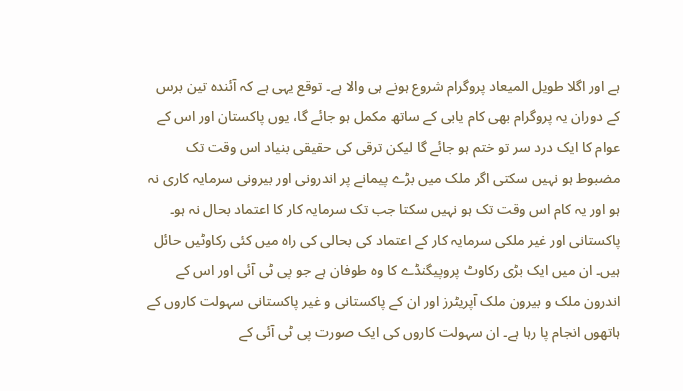ہے اور اگلا طویل المیعاد پروگرام شروع ہونے ہی والا ہے۔ توقع یہی ہے کہ آئندہ تین برس کے دوران یہ پروگرام بھی کام یابی کے ساتھ مکمل ہو جائے گا، یوں پاکستان اور اس کے عوام کا ایک درد سر تو ختم ہو جائے گا لیکن ترقی کی حقیقی بنیاد اس وقت تک مضبوط ہو نہیں سکتی اگر ملک میں بڑے پیمانے پر اندرونی اور بیرونی سرمایہ کاری نہ ہو اور یہ کام اس وقت تک ہو نہیں سکتا جب تک سرمایہ کار کا اعتماد بحال نہ ہو۔
پاکستانی اور غیر ملکی سرمایہ کار کے اعتماد کی بحالی کی راہ میں کئی رکاوٹیں حائل ہیں۔ ان میں ایک بڑی رکاوٹ پروپیگنڈے کا وہ طوفان ہے جو پی ٹی آئی اور اس کے اندرون ملک و بیرون ملک آپریٹرز اور ان کے پاکستانی و غیر پاکستانی سہولت کاروں کے ہاتھوں انجام پا رہا ہے۔ ان سہولت کاروں کی ایک صورت پی ٹی آئی کے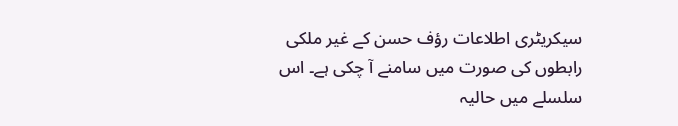سیکریٹری اطلاعات رؤف حسن کے غیر ملکی رابطوں کی صورت میں سامنے آ چکی ہے۔ اس سلسلے میں حالیہ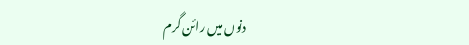دنوں میں رائن گرم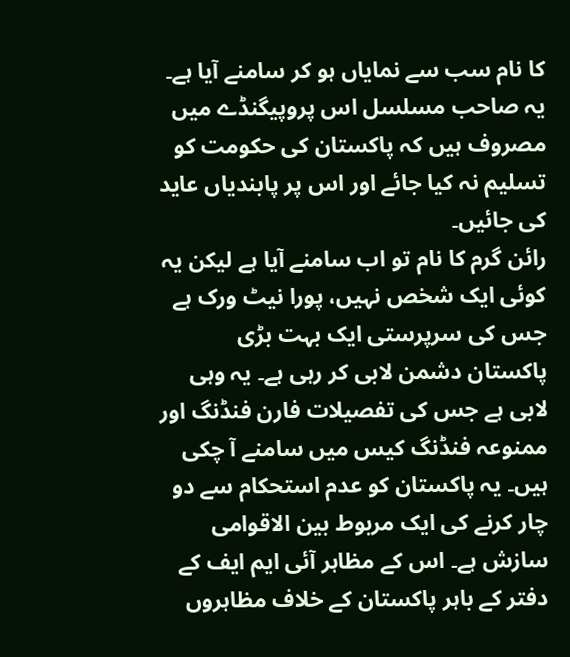کا نام سب سے نمایاں ہو کر سامنے آیا ہے۔ یہ صاحب مسلسل اس پروپیگنڈے میں مصروف ہیں کہ پاکستان کی حکومت کو تسلیم نہ کیا جائے اور اس پر پابندیاں عاید کی جائیں۔
رائن گرم کا نام تو اب سامنے آیا ہے لیکن یہ کوئی ایک شخص نہیں، پورا نیٹ ورک ہے جس کی سرپرستی ایک بہت بڑی پاکستان دشمن لابی کر رہی ہے۔ یہ وہی لابی ہے جس کی تفصیلات فارن فنڈنگ اور ممنوعہ فنڈنگ کیس میں سامنے آ چکی ہیں۔ یہ پاکستان کو عدم استحکام سے دو چار کرنے کی ایک مربوط بین الاقوامی سازش ہے۔ اس کے مظاہر آئی ایم ایف کے دفتر کے باہر پاکستان کے خلاف مظاہروں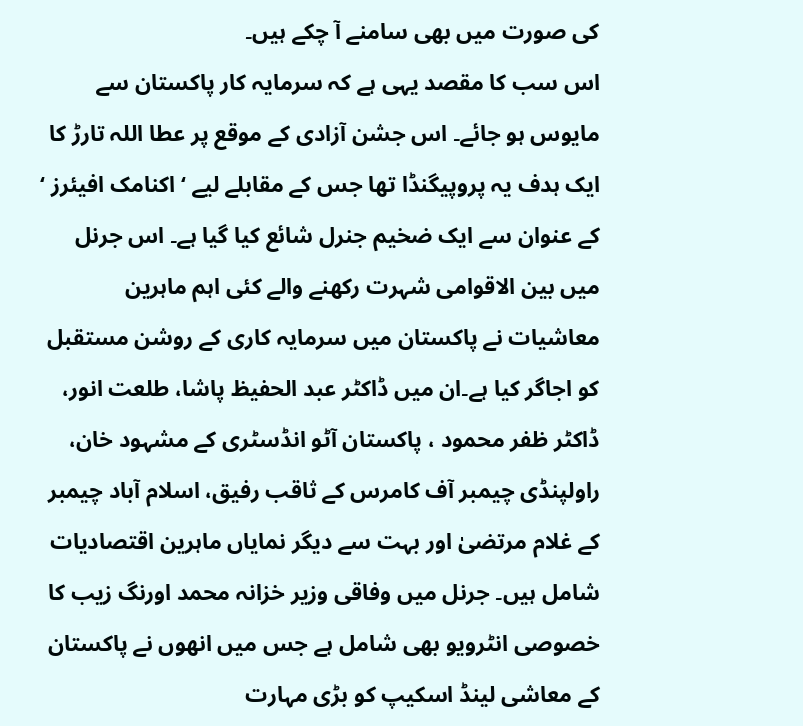کی صورت میں بھی سامنے آ چکے ہیں۔
اس سب کا مقصد یہی ہے کہ سرمایہ کار پاکستان سے مایوس ہو جائے۔ اس جشن آزادی کے موقع پر عطا اللہ تارڑ کا ایک ہدف یہ پروپیگنڈا تھا جس کے مقابلے لیے ‘ اکنامک افیئرز ‘ کے عنوان سے ایک ضخیم جنرل شائع کیا گیا ہے۔ اس جرنل میں بین الاقوامی شہرت رکھنے والے کئی اہم ماہرین معاشیات نے پاکستان میں سرمایہ کاری کے روشن مستقبل کو اجاگر کیا ہے۔ان میں ڈاکٹر عبد الحفیظ پاشا، طلعت انور، ڈاکٹر ظفر محمود ، پاکستان آٹو انڈسٹری کے مشہود خان، راولپنڈی چیمبر آف کامرس کے ثاقب رفیق، اسلام آباد چیمبر کے غلام مرتضیٰ اور بہت سے دیگر نمایاں ماہرین اقتصادیات شامل ہیں۔ جرنل میں وفاقی وزیر خزانہ محمد اورنگ زیب کا خصوصی انٹرویو بھی شامل ہے جس میں انھوں نے پاکستان کے معاشی لینڈ اسکیپ کو بڑی مہارت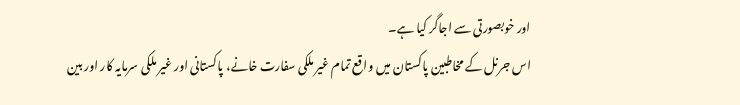اور خوبصورتی سے اجاگر کیا ہے۔
اس جرنل کے مخاطبین پاکستان میں واقع تمام غیر ملکی سفارت خانے، پاکستانی اور غیر ملکی سرمایہ کار اور بین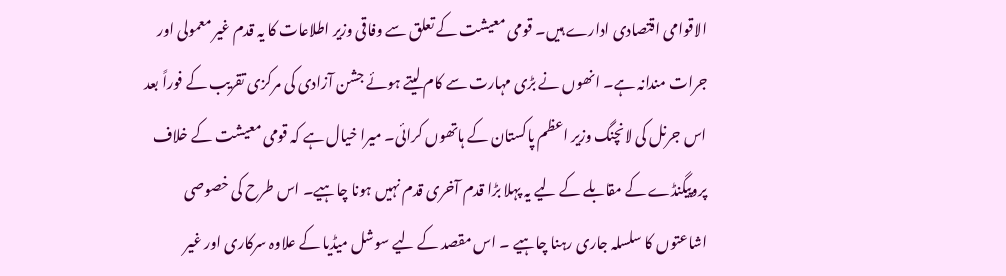الاقوامی اقتصادی ادارے ہیں۔ قومی معیشت کے تعلق سے وفاقی وزیر اطلاعات کا یہ قدم غیر معمولی اور جرات مندانہ ہے۔ انھوں نے بڑی مہارت سے کام لیتے ہوئے جشن آزادی کی مرکزی تقریب کے فوراً بعد اس جرنل کی لانچنگ وزیر اعظم پاکستان کے ہاتھوں کرائی۔ میرا خیال ہے کہ قومی معیشت کے خلاف پروپیگنڈے کے مقابلے کے لیے یہ پہلا بڑا قدم آخری قدم نہیں ہونا چاہیے۔ اس طرح کی خصوصی اشاعتوں کا سلسلہ جاری رہنا چاہیے ۔ اس مقصد کے لیے سوشل میڈیا کے علاوہ سرکاری اور غیر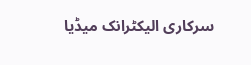سرکاری الیکٹرانک میڈیا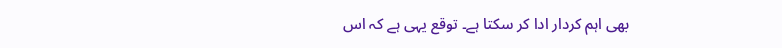بھی اہم کردار ادا کر سکتا ہے۔ توقع یہی ہے کہ اس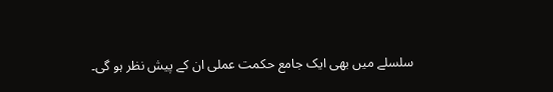سلسلے میں بھی ایک جامع حکمت عملی ان کے پیش نظر ہو گی۔